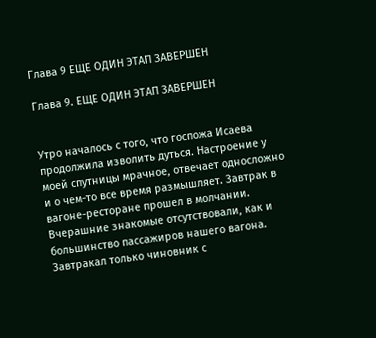Глава 9 ЕЩЕ ОДИН ЭТАП ЗАВЕРШЕН

Глава 9. ЕЩЕ ОДИН ЭТАП ЗАВЕРШЕН


Утро началось с того, что госпожа Исаева продолжила изволить дуться. Настроение у моей спутницы мрачное, отвечает односложно и о чем-то все время размышляет. Завтрак в вагоне-ресторане прошел в молчании. Вчерашние знакомые отсутствовали, как и большинство пассажиров нашего вагона. Завтракал только чиновник с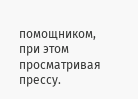помощником, при этом просматривая прессу.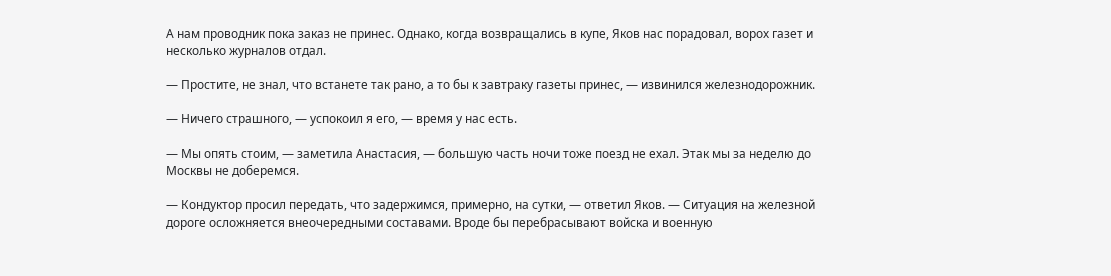А нам проводник пока заказ не принес. Однако, когда возвращались в купе, Яков нас порадовал, ворох газет и несколько журналов отдал.

— Простите, не знал, что встанете так рано, а то бы к завтраку газеты принес, — извинился железнодорожник.

— Ничего страшного, — успокоил я его, — время у нас есть.

— Мы опять стоим, — заметила Анастасия, — большую часть ночи тоже поезд не ехал. Этак мы за неделю до Москвы не доберемся.

— Кондуктор просил передать, что задержимся, примерно, на сутки, — ответил Яков. — Ситуация на железной дороге осложняется внеочередными составами. Вроде бы перебрасывают войска и военную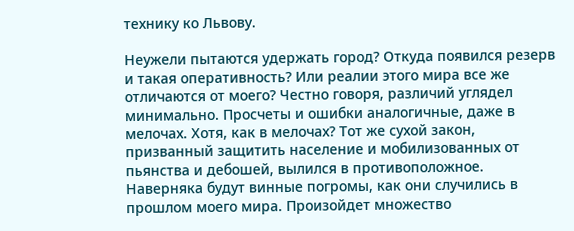технику ко Львову.

Неужели пытаются удержать город? Откуда появился резерв и такая оперативность? Или реалии этого мира все же отличаются от моего? Честно говоря, различий углядел минимально. Просчеты и ошибки аналогичные, даже в мелочах. Хотя, как в мелочах? Тот же сухой закон, призванный защитить население и мобилизованных от пьянства и дебошей, вылился в противоположное. Наверняка будут винные погромы, как они случились в прошлом моего мира. Произойдет множество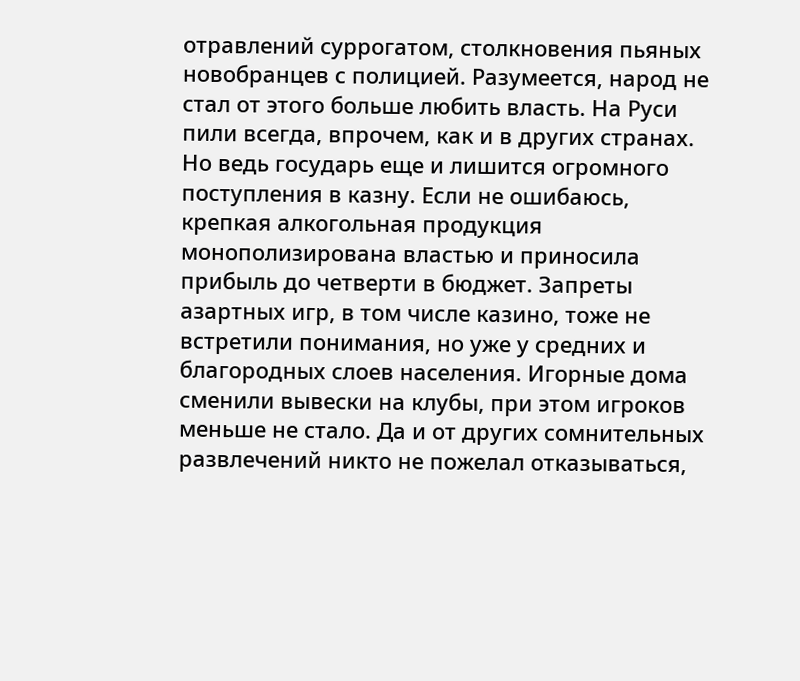отравлений суррогатом, столкновения пьяных новобранцев с полицией. Разумеется, народ не стал от этого больше любить власть. На Руси пили всегда, впрочем, как и в других странах. Но ведь государь еще и лишится огромного поступления в казну. Если не ошибаюсь, крепкая алкогольная продукция монополизирована властью и приносила прибыль до четверти в бюджет. Запреты азартных игр, в том числе казино, тоже не встретили понимания, но уже у средних и благородных слоев населения. Игорные дома сменили вывески на клубы, при этом игроков меньше не стало. Да и от других сомнительных развлечений никто не пожелал отказываться,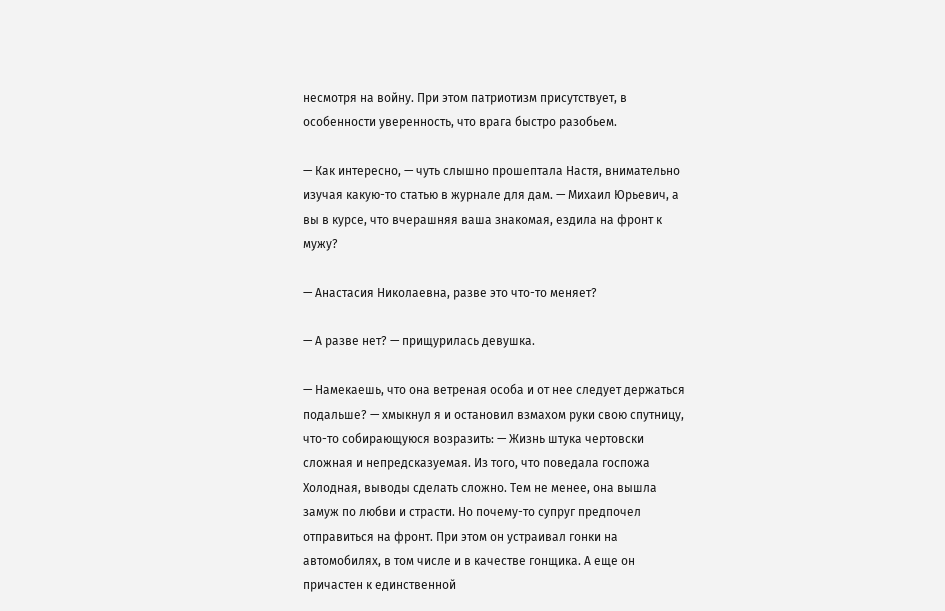несмотря на войну. При этом патриотизм присутствует, в особенности уверенность, что врага быстро разобьем.

— Как интересно, — чуть слышно прошептала Настя, внимательно изучая какую-то статью в журнале для дам. — Михаил Юрьевич, а вы в курсе, что вчерашняя ваша знакомая, ездила на фронт к мужу?

— Анастасия Николаевна, разве это что-то меняет?

— А разве нет? — прищурилась девушка.

— Намекаешь, что она ветреная особа и от нее следует держаться подальше? — хмыкнул я и остановил взмахом руки свою спутницу, что-то собирающуюся возразить: — Жизнь штука чертовски сложная и непредсказуемая. Из того, что поведала госпожа Холодная, выводы сделать сложно. Тем не менее, она вышла замуж по любви и страсти. Но почему-то супруг предпочел отправиться на фронт. При этом он устраивал гонки на автомобилях, в том числе и в качестве гонщика. А еще он причастен к единственной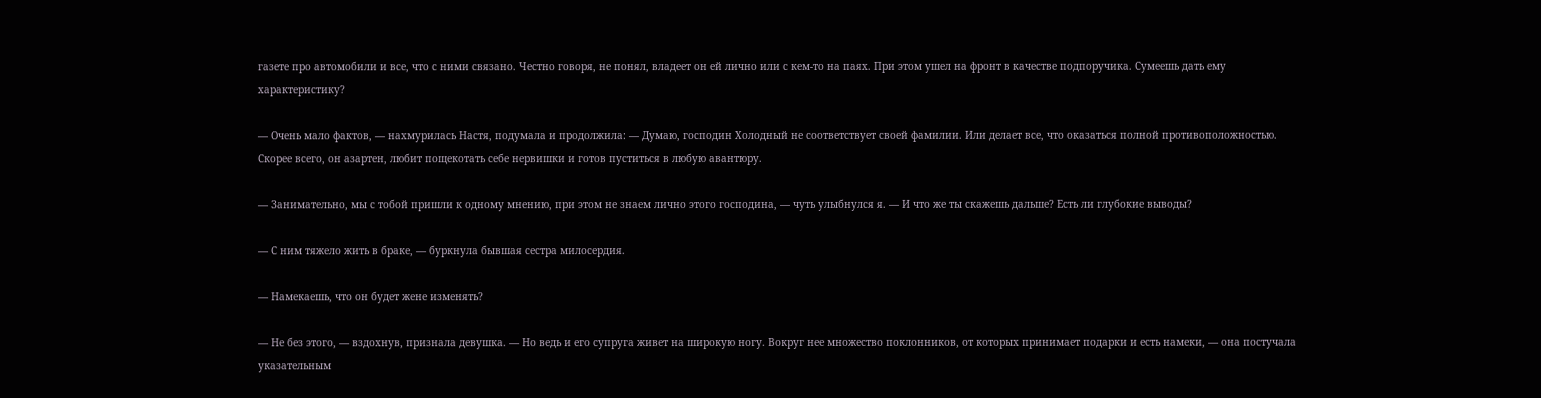газете про автомобили и все, что с ними связано. Честно говоря, не понял, владеет он ей лично или с кем-то на паях. При этом ушел на фронт в качестве подпоручика. Сумеешь дать ему характеристику?

— Очень мало фактов, — нахмурилась Настя, подумала и продолжила: — Думаю, господин Холодный не соответствует своей фамилии. Или делает все, что оказаться полной противоположностью. Скорее всего, он азартен, любит пощекотать себе нервишки и готов пуститься в любую авантюру.

— Занимательно, мы с тобой пришли к одному мнению, при этом не знаем лично этого господина, — чуть улыбнулся я. — И что же ты скажешь дальше? Есть ли глубокие выводы?

— С ним тяжело жить в браке, — буркнула бывшая сестра милосердия.

— Намекаешь, что он будет жене изменять?

— Не без этого, — вздохнув, признала девушка. — Но ведь и его супруга живет на широкую ногу. Вокруг нее множество поклонников, от которых принимает подарки и есть намеки, — она постучала указательным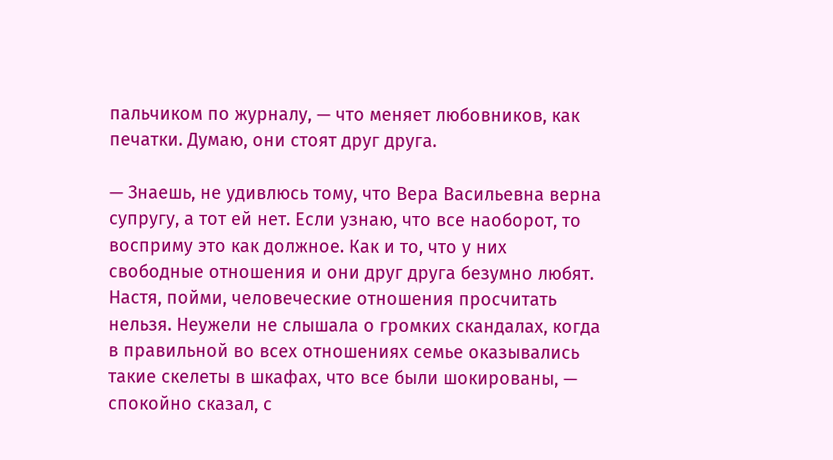пальчиком по журналу, — что меняет любовников, как печатки. Думаю, они стоят друг друга.

— Знаешь, не удивлюсь тому, что Вера Васильевна верна супругу, а тот ей нет. Если узнаю, что все наоборот, то восприму это как должное. Как и то, что у них свободные отношения и они друг друга безумно любят. Настя, пойми, человеческие отношения просчитать нельзя. Неужели не слышала о громких скандалах, когда в правильной во всех отношениях семье оказывались такие скелеты в шкафах, что все были шокированы, — спокойно сказал, с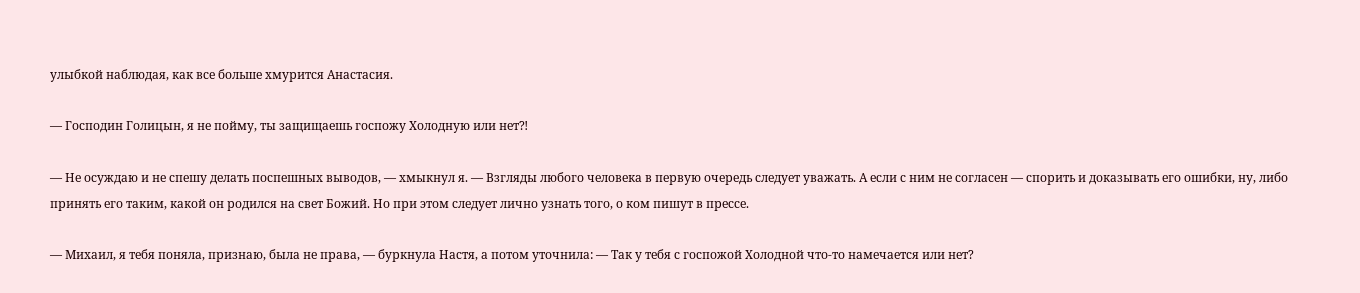улыбкой наблюдая, как все больше хмурится Анастасия.

— Господин Голицын, я не пойму, ты защищаешь госпожу Холодную или нет⁈

— Не осуждаю и не спешу делать поспешных выводов, — хмыкнул я. — Взгляды любого человека в первую очередь следует уважать. А если с ним не согласен — спорить и доказывать его ошибки, ну, либо принять его таким, какой он родился на свет Божий. Но при этом следует лично узнать того, о ком пишут в прессе.

— Михаил, я тебя поняла, признаю, была не права, — буркнула Настя, а потом уточнила: — Так у тебя с госпожой Холодной что-то намечается или нет?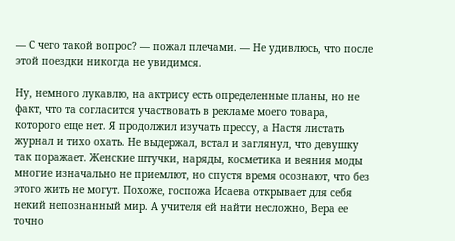— С чего такой вопрос? — пожал плечами. — Не удивлюсь, что после этой поездки никогда не увидимся.

Ну, немного лукавлю, на актрису есть определенные планы, но не факт, что та согласится участвовать в рекламе моего товара, которого еще нет. Я продолжил изучать прессу, а Настя листать журнал и тихо охать. Не выдержал, встал и заглянул, что девушку так поражает. Женские штучки, наряды, косметика и веяния моды многие изначально не приемлют, но спустя время осознают, что без этого жить не могут. Похоже, госпожа Исаева открывает для себя некий непознанный мир. А учителя ей найти несложно, Вера ее точно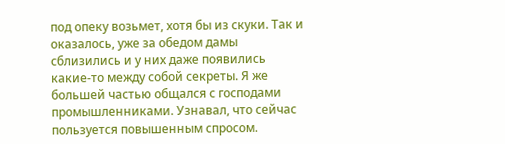под опеку возьмет, хотя бы из скуки. Так и оказалось, уже за обедом дамы сблизились и у них даже появились какие-то между собой секреты. Я же большей частью общался с господами промышленниками. Узнавал, что сейчас пользуется повышенным спросом.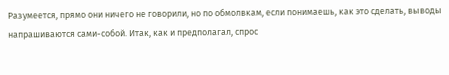Разумеется, прямо они ничего не говорили, но по обмолвкам, если понимаешь, как это сделать, выводы напрашиваются сами-собой. Итак, как и предполагал, спрос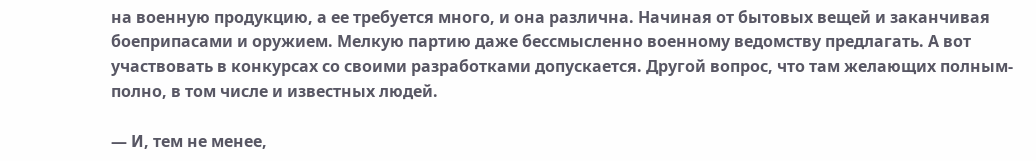на военную продукцию, а ее требуется много, и она различна. Начиная от бытовых вещей и заканчивая боеприпасами и оружием. Мелкую партию даже бессмысленно военному ведомству предлагать. А вот участвовать в конкурсах со своими разработками допускается. Другой вопрос, что там желающих полным-полно, в том числе и известных людей.

— И, тем не менее,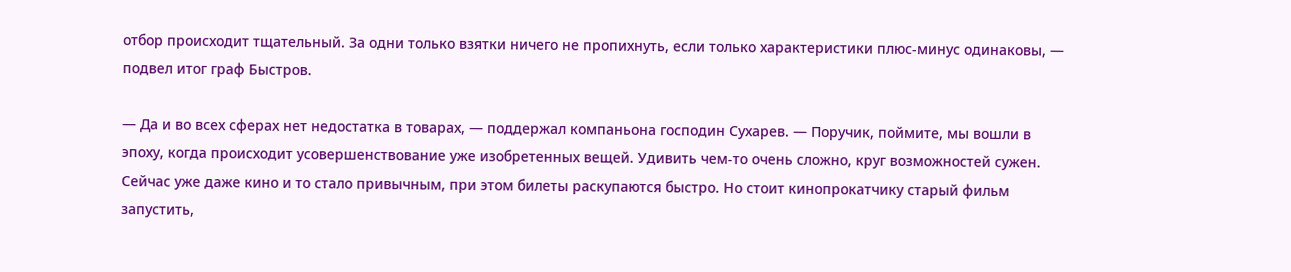отбор происходит тщательный. За одни только взятки ничего не пропихнуть, если только характеристики плюс-минус одинаковы, — подвел итог граф Быстров.

— Да и во всех сферах нет недостатка в товарах, — поддержал компаньона господин Сухарев. — Поручик, поймите, мы вошли в эпоху, когда происходит усовершенствование уже изобретенных вещей. Удивить чем-то очень сложно, круг возможностей сужен. Сейчас уже даже кино и то стало привычным, при этом билеты раскупаются быстро. Но стоит кинопрокатчику старый фильм запустить,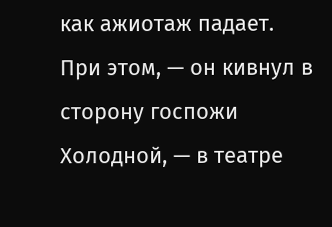как ажиотаж падает. При этом, — он кивнул в сторону госпожи Холодной, — в театре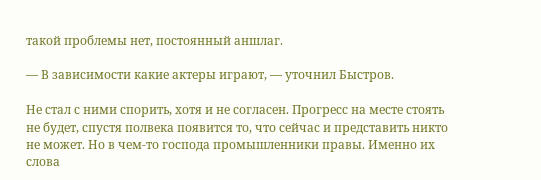такой проблемы нет, постоянный аншлаг.

— В зависимости какие актеры играют, — уточнил Быстров.

Не стал с ними спорить, хотя и не согласен. Прогресс на месте стоять не будет, спустя полвека появится то, что сейчас и представить никто не может. Но в чем-то господа промышленники правы. Именно их слова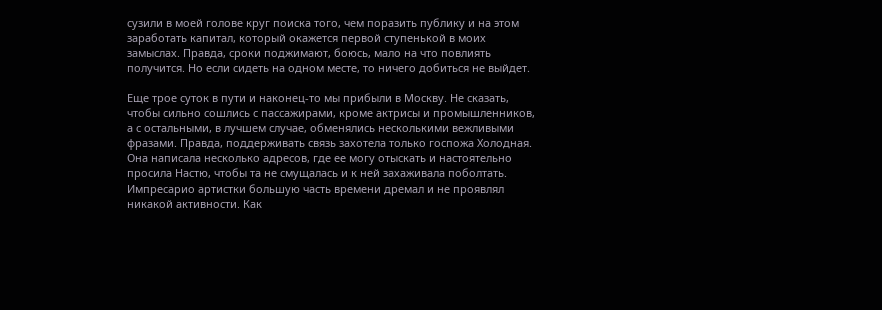сузили в моей голове круг поиска того, чем поразить публику и на этом заработать капитал, который окажется первой ступенькой в моих замыслах. Правда, сроки поджимают, боюсь, мало на что повлиять получится. Но если сидеть на одном месте, то ничего добиться не выйдет.

Еще трое суток в пути и наконец-то мы прибыли в Москву. Не сказать, чтобы сильно сошлись с пассажирами, кроме актрисы и промышленников, а с остальными, в лучшем случае, обменялись несколькими вежливыми фразами. Правда, поддерживать связь захотела только госпожа Холодная. Она написала несколько адресов, где ее могу отыскать и настоятельно просила Настю, чтобы та не смущалась и к ней захаживала поболтать. Импресарио артистки большую часть времени дремал и не проявлял никакой активности. Как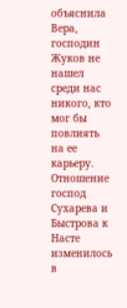объяснила Вера, господин Жуков не нашел среди нас никого, кто мог бы повлиять на ее карьеру. Отношение господ Сухарева и Быстрова к Насте изменилось в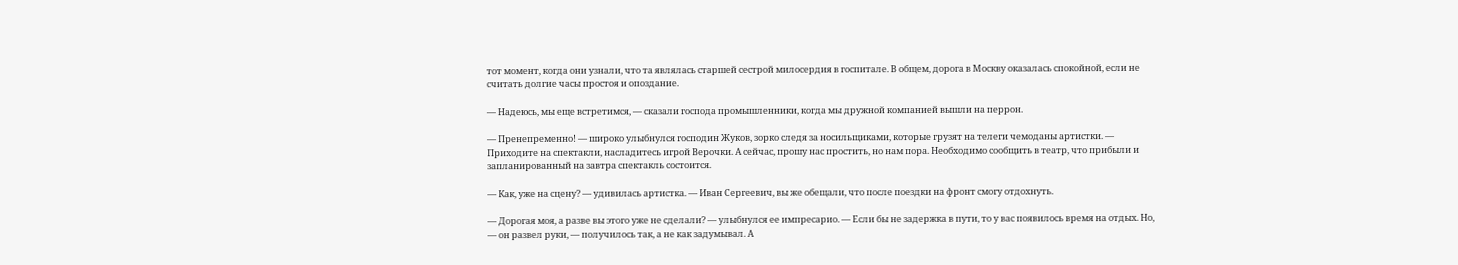тот момент, когда они узнали, что та являлась старшей сестрой милосердия в госпитале. В общем, дорога в Москву оказалась спокойной, если не считать долгие часы простоя и опоздание.

— Надеюсь, мы еще встретимся, — сказали господа промышленники, когда мы дружной компанией вышли на перрон.

— Пренепременно! — широко улыбнулся господин Жуков, зорко следя за носильщиками, которые грузят на телеги чемоданы артистки. — Приходите на спектакли, насладитесь игрой Верочки. А сейчас, прошу нас простить, но нам пора. Необходимо сообщить в театр, что прибыли и запланированный на завтра спектакль состоится.

— Как, уже на сцену? — удивилась артистка. — Иван Сергеевич, вы же обещали, что после поездки на фронт смогу отдохнуть.

— Дорогая моя, а разве вы этого уже не сделали? — улыбнулся ее импресарио. — Если бы не задержка в пути, то у вас появилось время на отдых. Но, — он развел руки, — получилось так, а не как задумывал. А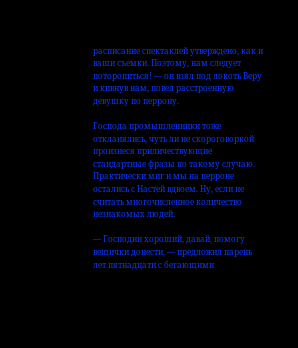расписание спектаклей утверждено, как и ваши съемки. Поэтому, нам следует поторопиться! — он взял под локоть Веру и кивнув нам, повел расстроенную девушку по перрону.

Господа промышленники тоже откланялись, чуть ли не скороговоркой произнеся приличествующие стандартные фразы по такому случаю. Практически миг и мы на перроне остались с Настей вдвоем. Ну, если не считать многочисленное количество незнакомых людей.

— Господин хороший, давай, помогу вещички донести, — предложил парень лет пятнадцати с бегающими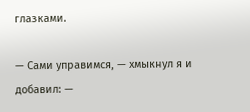глазками.

— Сами управимся, — хмыкнул я и добавил: —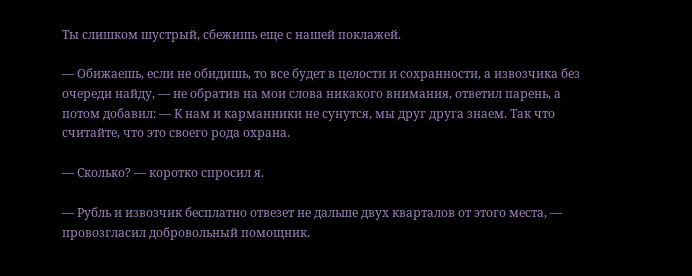Ты слишком шустрый, сбежишь еще с нашей поклажей.

— Обижаешь, если не обидишь, то все будет в целости и сохранности, а извозчика без очереди найду, — не обратив на мои слова никакого внимания, ответил парень, а потом добавил: — К нам и карманники не сунутся, мы друг друга знаем. Так что считайте, что это своего рода охрана.

— Сколько? — коротко спросил я.

— Рубль и извозчик бесплатно отвезет не дальше двух кварталов от этого места, — провозгласил добровольный помощник.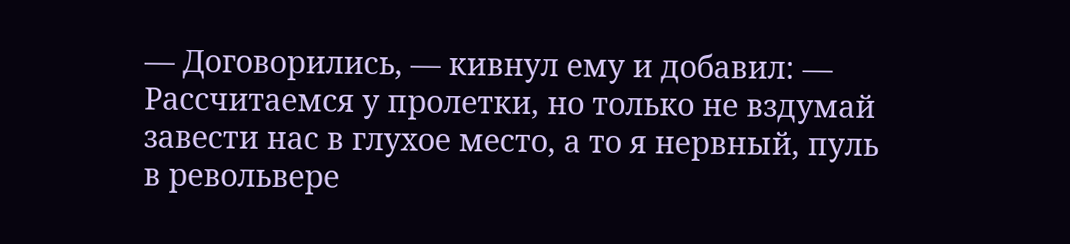— Договорились, — кивнул ему и добавил: — Рассчитаемся у пролетки, но только не вздумай завести нас в глухое место, а то я нервный, пуль в револьвере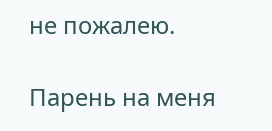не пожалею.

Парень на меня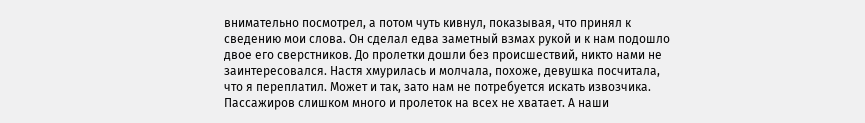внимательно посмотрел, а потом чуть кивнул, показывая, что принял к сведению мои слова. Он сделал едва заметный взмах рукой и к нам подошло двое его сверстников. До пролетки дошли без происшествий, никто нами не заинтересовался. Настя хмурилась и молчала, похоже, девушка посчитала, что я переплатил. Может и так, зато нам не потребуется искать извозчика. Пассажиров слишком много и пролеток на всех не хватает. А наши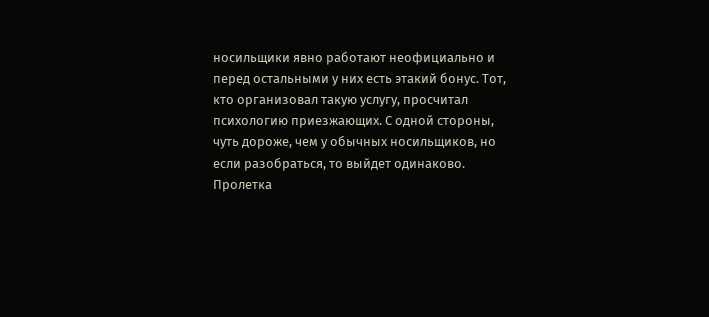носильщики явно работают неофициально и перед остальными у них есть этакий бонус. Тот, кто организовал такую услугу, просчитал психологию приезжающих. С одной стороны, чуть дороже, чем у обычных носильщиков, но если разобраться, то выйдет одинаково. Пролетка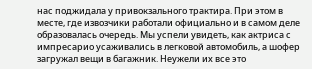нас поджидала у привокзального трактира. При этом в месте, где извозчики работали официально и в самом деле образовалась очередь. Мы успели увидеть, как актриса с импресарио усаживались в легковой автомобиль, а шофер загружал вещи в багажник. Неужели их все это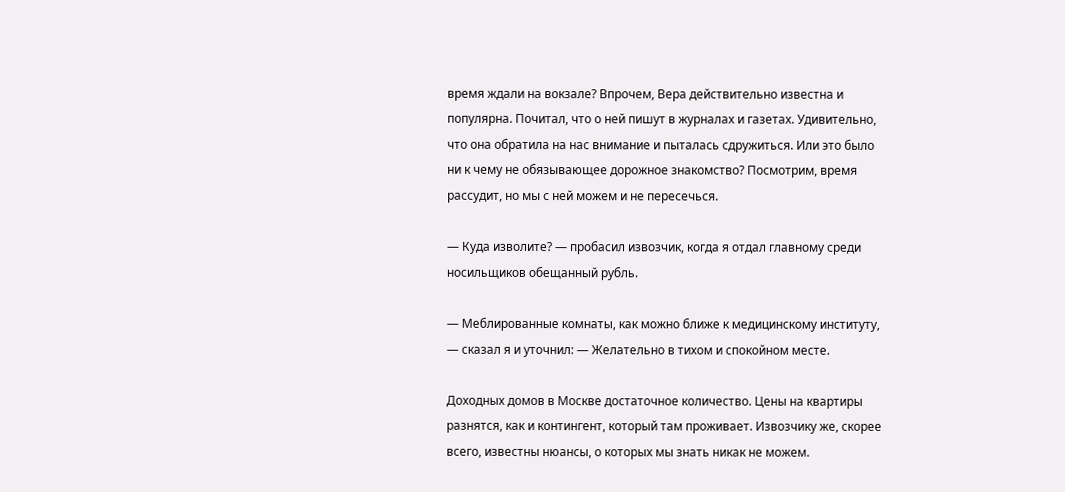время ждали на вокзале? Впрочем, Вера действительно известна и популярна. Почитал, что о ней пишут в журналах и газетах. Удивительно, что она обратила на нас внимание и пыталась сдружиться. Или это было ни к чему не обязывающее дорожное знакомство? Посмотрим, время рассудит, но мы с ней можем и не пересечься.

— Куда изволите? — пробасил извозчик, когда я отдал главному среди носильщиков обещанный рубль.

— Меблированные комнаты, как можно ближе к медицинскому институту, — сказал я и уточнил: — Желательно в тихом и спокойном месте.

Доходных домов в Москве достаточное количество. Цены на квартиры разнятся, как и контингент, который там проживает. Извозчику же, скорее всего, известны нюансы, о которых мы знать никак не можем.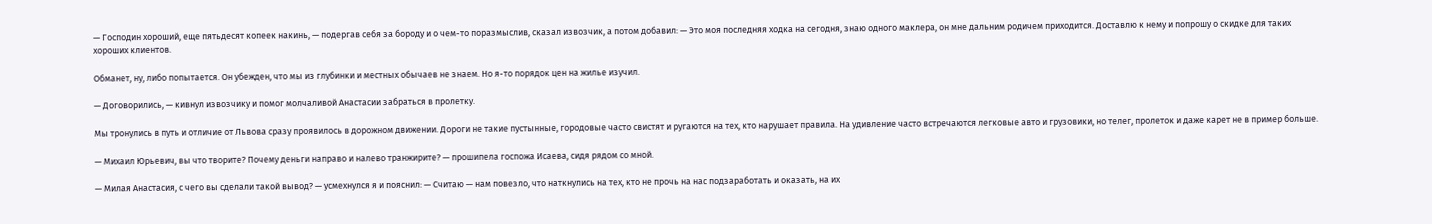— Господин хороший, еще пятьдесят копеек накинь, — подергав себя за бороду и о чем-то поразмыслив, сказал извозчик, а потом добавил: — Это моя последняя ходка на сегодня, знаю одного маклера, он мне дальним родичем приходится. Доставлю к нему и попрошу о скидке для таких хороших клиентов.

Обманет, ну, либо попытается. Он убежден, что мы из глубинки и местных обычаев не знаем. Но я-то порядок цен на жилье изучил.

— Договорились, — кивнул извозчику и помог молчаливой Анастасии забраться в пролетку.

Мы тронулись в путь и отличие от Львова сразу проявилось в дорожном движении. Дороги не такие пустынные, городовые часто свистят и ругаются на тех, кто нарушает правила. На удивление часто встречаются легковые авто и грузовики, но телег, пролеток и даже карет не в пример больше.

— Михаил Юрьевич, вы что творите? Почему деньги направо и налево транжирите? — прошипела госпожа Исаева, сидя рядом со мной.

— Милая Анастасия, с чего вы сделали такой вывод? — усмехнулся я и пояснил: — Считаю — нам повезло, что наткнулись на тех, кто не прочь на нас подзаработать и оказать, на их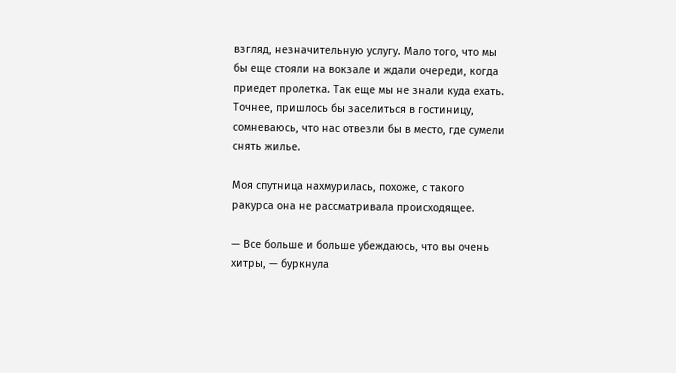взгляд, незначительную услугу. Мало того, что мы бы еще стояли на вокзале и ждали очереди, когда приедет пролетка. Так еще мы не знали куда ехать. Точнее, пришлось бы заселиться в гостиницу, сомневаюсь, что нас отвезли бы в место, где сумели снять жилье.

Моя спутница нахмурилась, похоже, с такого ракурса она не рассматривала происходящее.

— Все больше и больше убеждаюсь, что вы очень хитры, — буркнула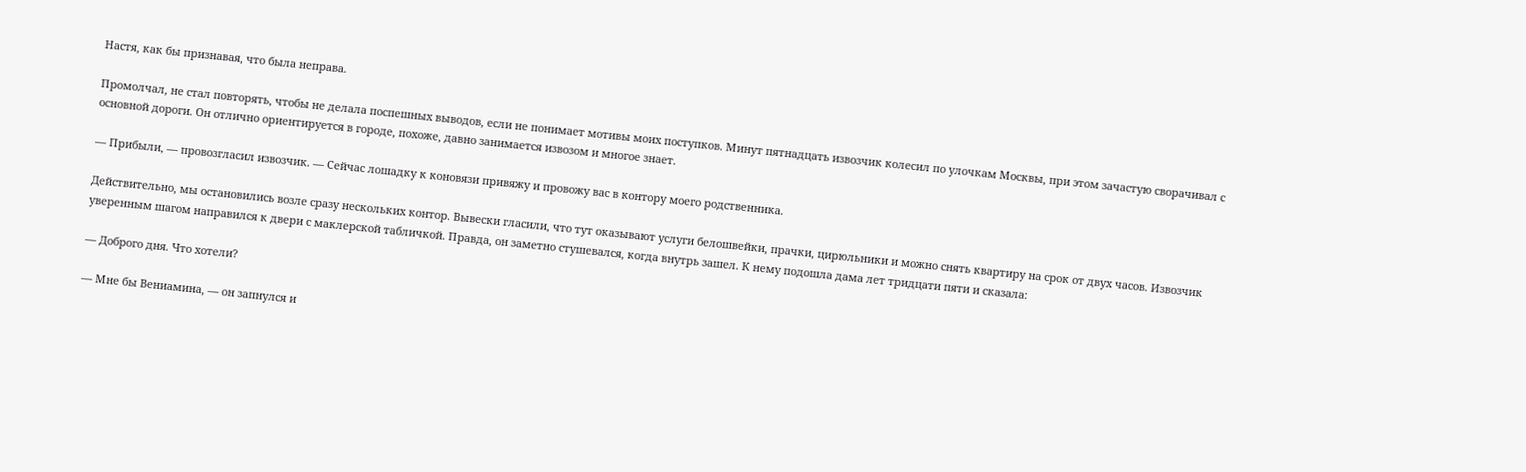Настя, как бы признавая, что была неправа.

Промолчал, не стал повторять, чтобы не делала поспешных выводов, если не понимает мотивы моих поступков. Минут пятнадцать извозчик колесил по улочкам Москвы, при этом зачастую сворачивал с основной дороги. Он отлично ориентируется в городе, похоже, давно занимается извозом и многое знает.

— Прибыли, — провозгласил извозчик. — Сейчас лошадку к коновязи привяжу и провожу вас в контору моего родственника.

Действительно, мы остановились возле сразу нескольких контор. Вывески гласили, что тут оказывают услуги белошвейки, прачки, цирюльники и можно снять квартиру на срок от двух часов. Извозчик уверенным шагом направился к двери с маклерской табличкой. Правда, он заметно стушевался, когда внутрь зашел. К нему подошла дама лет тридцати пяти и сказала:

— Доброго дня. Что хотели?

— Мне бы Вениамина, — он запнулся и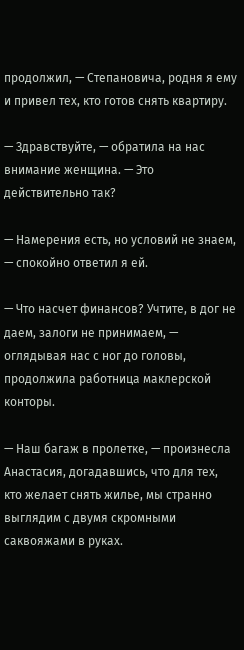продолжил, — Степановича, родня я ему и привел тех, кто готов снять квартиру.

— Здравствуйте, — обратила на нас внимание женщина. — Это действительно так?

— Намерения есть, но условий не знаем, — спокойно ответил я ей.

— Что насчет финансов? Учтите, в дог не даем, залоги не принимаем, — оглядывая нас с ног до головы, продолжила работница маклерской конторы.

— Наш багаж в пролетке, — произнесла Анастасия, догадавшись, что для тех, кто желает снять жилье, мы странно выглядим с двумя скромными саквояжами в руках.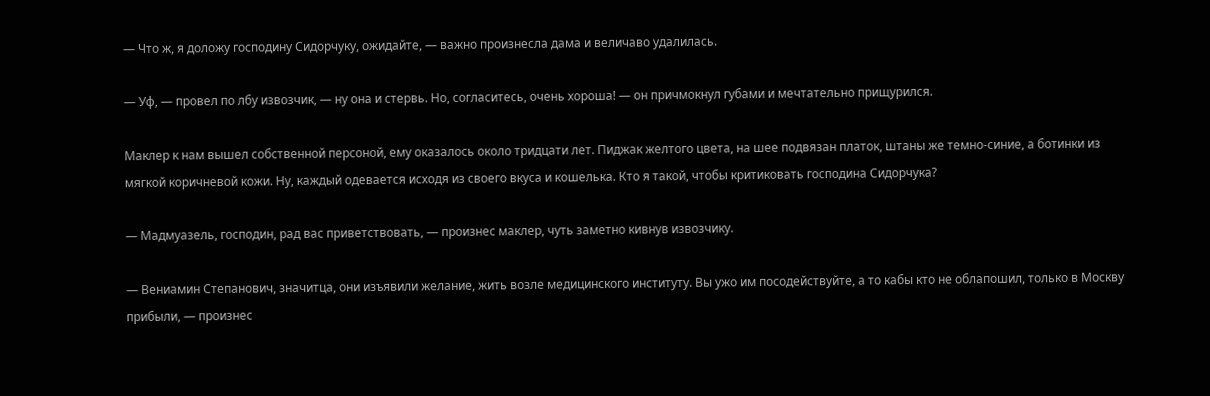— Что ж, я доложу господину Сидорчуку, ожидайте, — важно произнесла дама и величаво удалилась.

— Уф, — провел по лбу извозчик, — ну она и стервь. Но, согласитесь, очень хороша! — он причмокнул губами и мечтательно прищурился.

Маклер к нам вышел собственной персоной, ему оказалось около тридцати лет. Пиджак желтого цвета, на шее подвязан платок, штаны же темно-синие, а ботинки из мягкой коричневой кожи. Ну, каждый одевается исходя из своего вкуса и кошелька. Кто я такой, чтобы критиковать господина Сидорчука?

— Мадмуазель, господин, рад вас приветствовать, — произнес маклер, чуть заметно кивнув извозчику.

— Вениамин Степанович, значитца, они изъявили желание, жить возле медицинского институту. Вы ужо им посодействуйте, а то кабы кто не облапошил, только в Москву прибыли, — произнес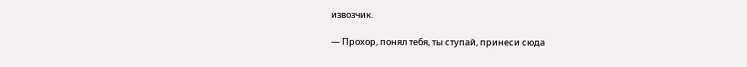извозчик.

— Прохор, понял тебя, ты ступай, принеси сюда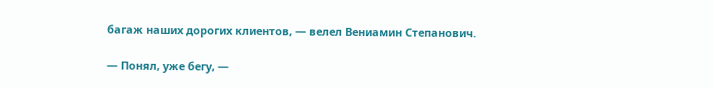багаж наших дорогих клиентов, — велел Вениамин Степанович.

— Понял, уже бегу, —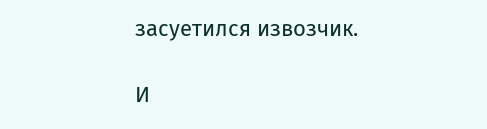засуетился извозчик.

И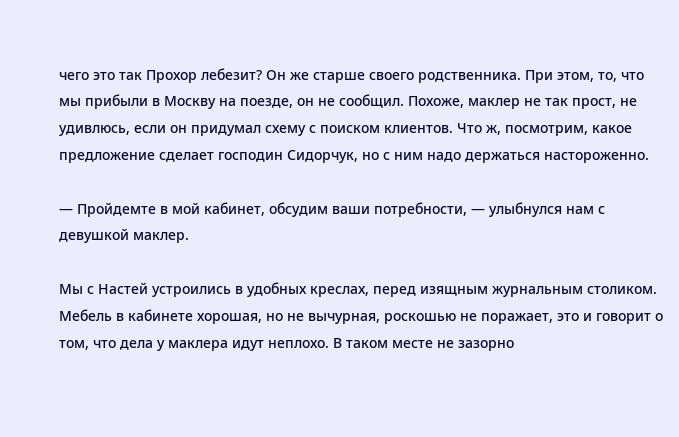чего это так Прохор лебезит? Он же старше своего родственника. При этом, то, что мы прибыли в Москву на поезде, он не сообщил. Похоже, маклер не так прост, не удивлюсь, если он придумал схему с поиском клиентов. Что ж, посмотрим, какое предложение сделает господин Сидорчук, но с ним надо держаться настороженно.

— Пройдемте в мой кабинет, обсудим ваши потребности, — улыбнулся нам с девушкой маклер.

Мы с Настей устроились в удобных креслах, перед изящным журнальным столиком. Мебель в кабинете хорошая, но не вычурная, роскошью не поражает, это и говорит о том, что дела у маклера идут неплохо. В таком месте не зазорно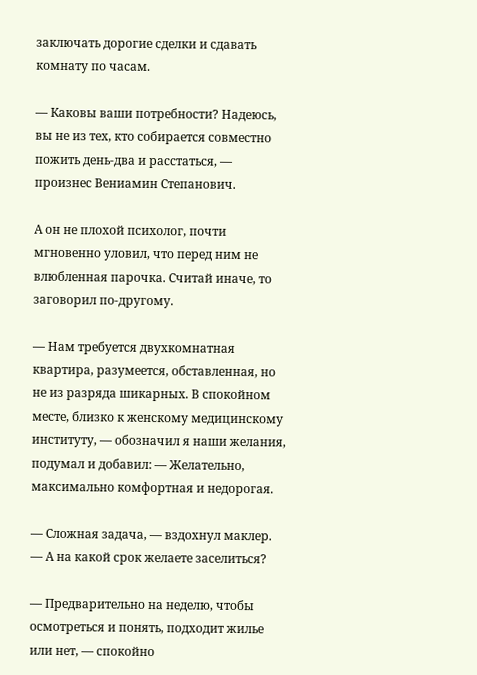заключать дорогие сделки и сдавать комнату по часам.

— Каковы ваши потребности? Надеюсь, вы не из тех, кто собирается совместно пожить день-два и расстаться, — произнес Вениамин Степанович.

А он не плохой психолог, почти мгновенно уловил, что перед ним не влюбленная парочка. Считай иначе, то заговорил по-другому.

— Нам требуется двухкомнатная квартира, разумеется, обставленная, но не из разряда шикарных. В спокойном месте, близко к женскому медицинскому институту, — обозначил я наши желания, подумал и добавил: — Желательно, максимально комфортная и недорогая.

— Сложная задача, — вздохнул маклер. — А на какой срок желаете заселиться?

— Предварительно на неделю, чтобы осмотреться и понять, подходит жилье или нет, — спокойно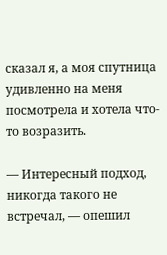сказал я, а моя спутница удивленно на меня посмотрела и хотела что-то возразить.

— Интересный подход, никогда такого не встречал, — опешил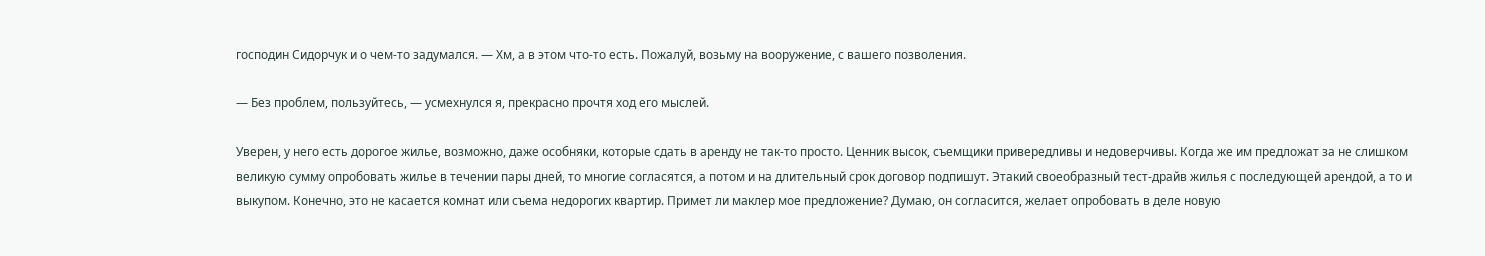господин Сидорчук и о чем-то задумался. — Хм, а в этом что-то есть. Пожалуй, возьму на вооружение, с вашего позволения.

— Без проблем, пользуйтесь, — усмехнулся я, прекрасно прочтя ход его мыслей.

Уверен, у него есть дорогое жилье, возможно, даже особняки, которые сдать в аренду не так-то просто. Ценник высок, съемщики привередливы и недоверчивы. Когда же им предложат за не слишком великую сумму опробовать жилье в течении пары дней, то многие согласятся, а потом и на длительный срок договор подпишут. Этакий своеобразный тест-драйв жилья с последующей арендой, а то и выкупом. Конечно, это не касается комнат или съема недорогих квартир. Примет ли маклер мое предложение? Думаю, он согласится, желает опробовать в деле новую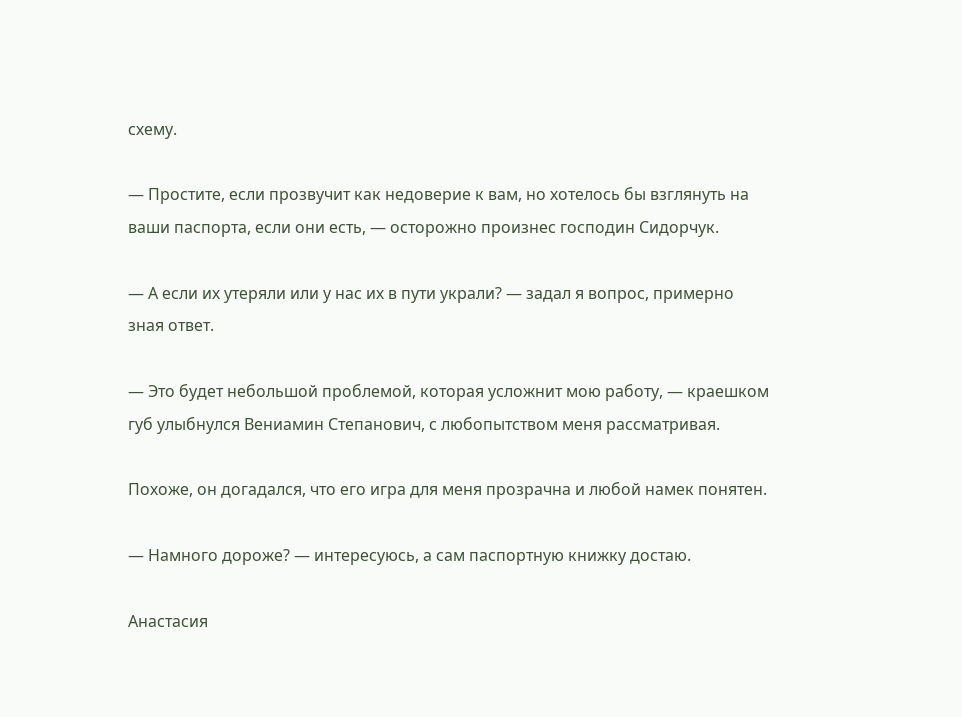схему.

— Простите, если прозвучит как недоверие к вам, но хотелось бы взглянуть на ваши паспорта, если они есть, — осторожно произнес господин Сидорчук.

— А если их утеряли или у нас их в пути украли? — задал я вопрос, примерно зная ответ.

— Это будет небольшой проблемой, которая усложнит мою работу, — краешком губ улыбнулся Вениамин Степанович, с любопытством меня рассматривая.

Похоже, он догадался, что его игра для меня прозрачна и любой намек понятен.

— Намного дороже? — интересуюсь, а сам паспортную книжку достаю.

Анастасия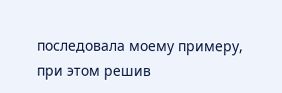последовала моему примеру, при этом решив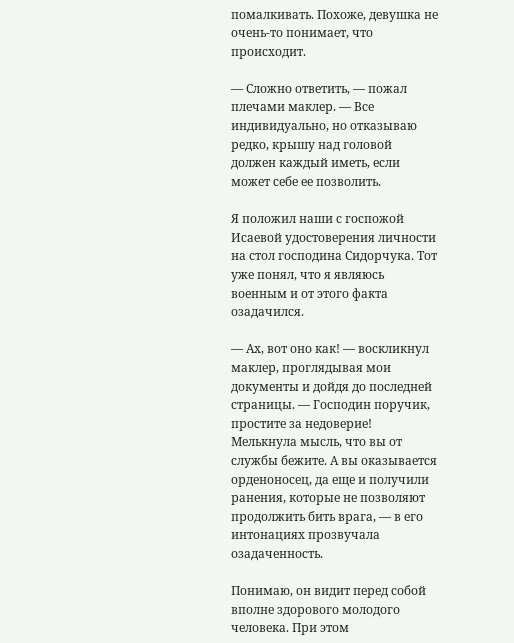помалкивать. Похоже, девушка не очень-то понимает, что происходит.

— Сложно ответить, — пожал плечами маклер. — Все индивидуально, но отказываю редко, крышу над головой должен каждый иметь, если может себе ее позволить.

Я положил наши с госпожой Исаевой удостоверения личности на стол господина Сидорчука. Тот уже понял, что я являюсь военным и от этого факта озадачился.

— Ах, вот оно как! — воскликнул маклер, проглядывая мои документы и дойдя до последней страницы. — Господин поручик, простите за недоверие! Мелькнула мысль, что вы от службы бежите. А вы оказывается орденоносец, да еще и получили ранения, которые не позволяют продолжить бить врага, — в его интонациях прозвучала озадаченность.

Понимаю, он видит перед собой вполне здорового молодого человека. При этом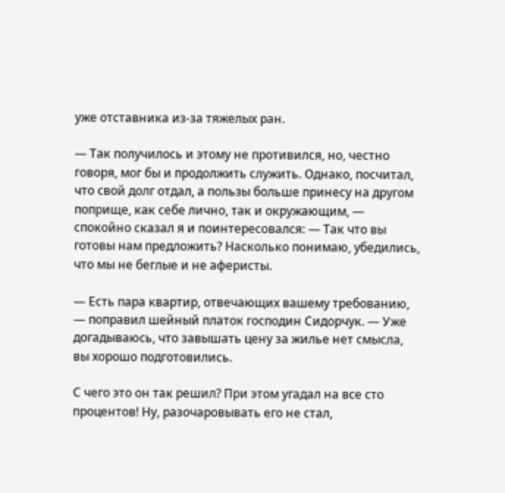уже отставника из-за тяжелых ран.

— Так получилось и этому не противился, но, честно говоря, мог бы и продолжить служить. Однако, посчитал, что свой долг отдал, а пользы больше принесу на другом поприще, как себе лично, так и окружающим, — спокойно сказал я и поинтересовался: — Так что вы готовы нам предложить? Насколько понимаю, убедились, что мы не беглые и не аферисты.

— Есть пара квартир, отвечающих вашему требованию, — поправил шейный платок господин Сидорчук. — Уже догадываюсь, что завышать цену за жилье нет смысла, вы хорошо подготовились.

С чего это он так решил? При этом угадал на все сто процентов! Ну, разочаровывать его не стал,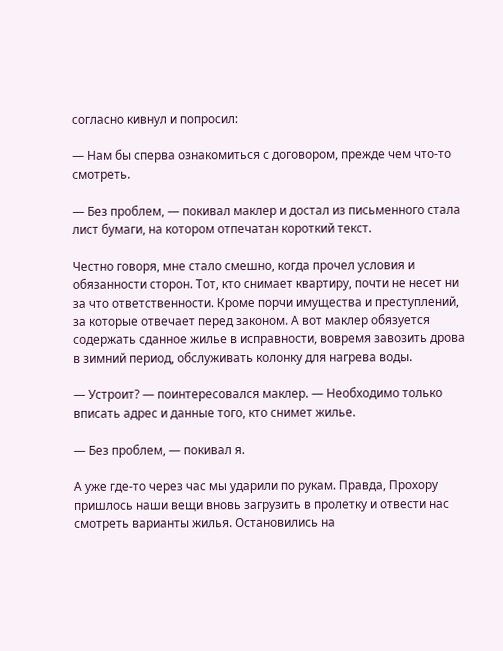согласно кивнул и попросил:

— Нам бы сперва ознакомиться с договором, прежде чем что-то смотреть.

— Без проблем, — покивал маклер и достал из письменного стала лист бумаги, на котором отпечатан короткий текст.

Честно говоря, мне стало смешно, когда прочел условия и обязанности сторон. Тот, кто снимает квартиру, почти не несет ни за что ответственности. Кроме порчи имущества и преступлений, за которые отвечает перед законом. А вот маклер обязуется содержать сданное жилье в исправности, вовремя завозить дрова в зимний период, обслуживать колонку для нагрева воды.

— Устроит? — поинтересовался маклер. — Необходимо только вписать адрес и данные того, кто снимет жилье.

— Без проблем, — покивал я.

А уже где-то через час мы ударили по рукам. Правда, Прохору пришлось наши вещи вновь загрузить в пролетку и отвести нас смотреть варианты жилья. Остановились на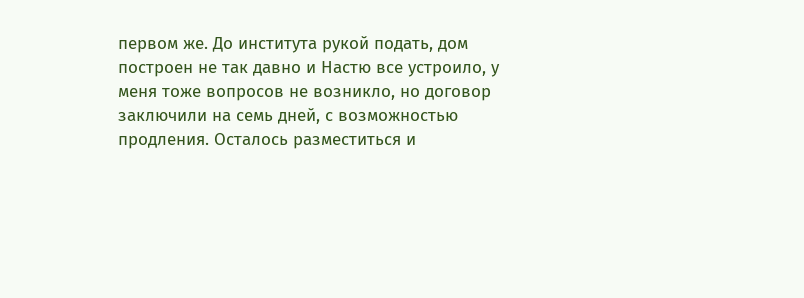первом же. До института рукой подать, дом построен не так давно и Настю все устроило, у меня тоже вопросов не возникло, но договор заключили на семь дней, с возможностью продления. Осталось разместиться и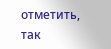отметить, так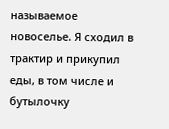называемое новоселье. Я сходил в трактир и прикупил еды, в том числе и бутылочку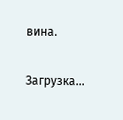вина.

Загрузка...